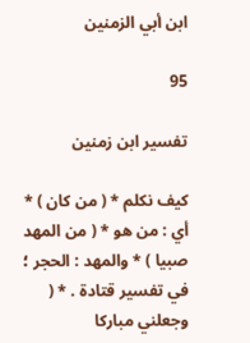ابن أبي الزمنين

95

تفسير ابن زمنين

كيف نكلم * ( من كان ) * أي : من هو * ( من المهد صبيا ) * والمهد : الحجر ؛ في تفسير قتادة . * ( وجعلني مباركا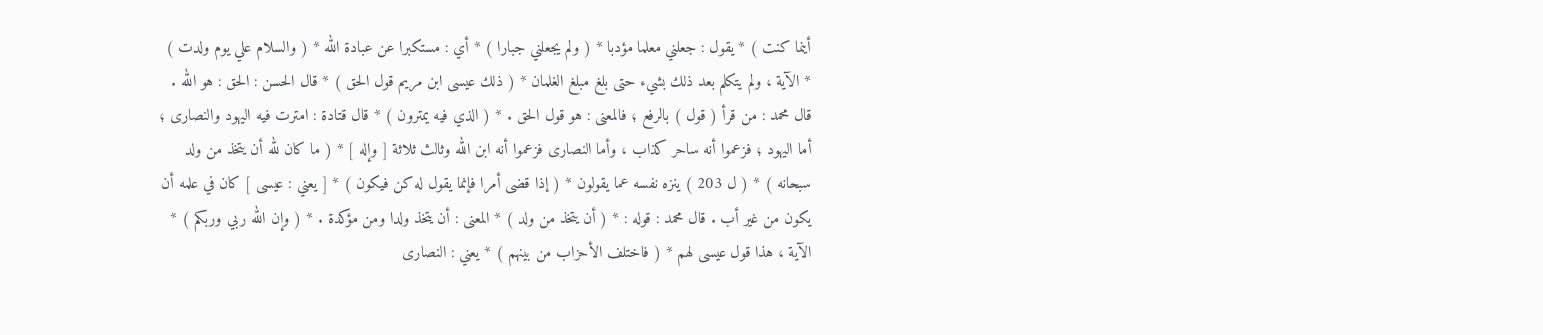أينما كنت ) * يقول : جعلني معلما مؤدبا * ( ولم يجعلني جبارا ) * أي : مستكبرا عن عبادة الله * ( والسلام علي يوم ولدت ) * الآية ، ولم يتكلم بعد ذلك بشيء حتى بلغ مبلغ الغلمان * ( ذلك عيسى ابن مريم قول الحق ) * قال الحسن : الحق : هو الله . قال محمد : من قرأ ( قول ) بالرفع ؛ فالمعنى : هو قول الحق . * ( الذي فيه يمترون ) * قال قتادة : امترت فيه اليهود والنصارى ؛ أما اليهود ؛ فزعموا أنه ساحر كذاب ، وأما النصارى فزعموا أنه ابن الله وثالث ثلاثة [ وإله ] * ( ما كان لله أن يتخذ من ولد سبحانه ) * ( ل 203 ) ينزه نفسه عما يقولون * ( إذا قضى أمرا فإنما يقول له كن فيكون ) * [ يعني : عيسى ] كان في علمه أن يكون من غير أب . قال محمد : قوله : * ( أن يتخذ من ولد ) * المعنى : أن يتخذ ولدا ومن مؤكدة . * ( وإن الله ربي وربكم ) * الآية ، هذا قول عيسى لهم * ( فاختلف الأحزاب من بينهم ) * يعني : النصارى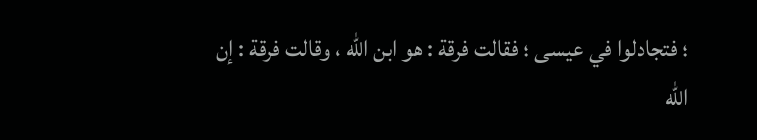؛ فتجادلوا في عيسى ؛ فقالت فرقة : هو ابن الله ، وقالت فرقة : إن الله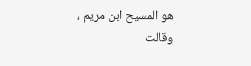هو المسيح ابن مريم ، وقالت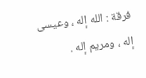فرقة : الله إله ، وعيسى إله ، ومريم إله .